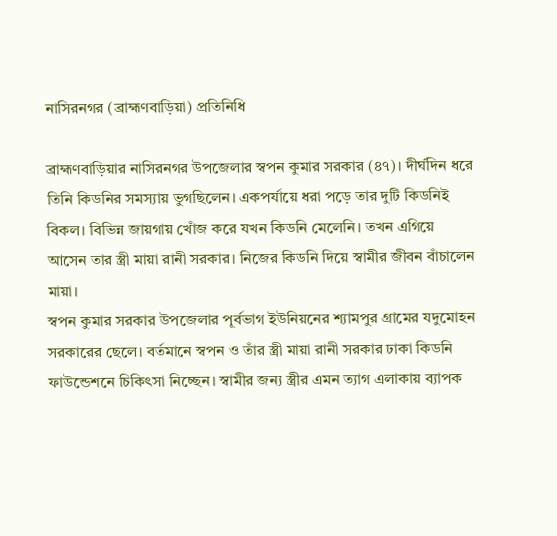নাসিরনগর (ব্রাহ্মণবাড়িয়া) প্রতিনিধি

ব্রাহ্মণবাড়িয়ার নাসিরনগর উপজেলার স্বপন কুমার সরকার (৪৭)। দীর্ঘদিন ধরে তিনি কিডনির সমস্যায় ভুগছিলেন। একপর্যায়ে ধরা পড়ে তার দুটি কিডনিই বিকল। বিভিন্ন জায়গায় খোঁজ করে যখন কিডনি মেলেনি। তখন এগিয়ে আসেন তার স্ত্রী মায়া রানী সরকার। নিজের কিডনি দিয়ে স্বামীর জীবন বাঁচালেন মায়া।
স্বপন কুমার সরকার উপজেলার পূর্বভাগ ইউনিয়নের শ্যামপুর গ্রামের যদুমোহন সরকারের ছেলে। বর্তমানে স্বপন ও তাঁর স্ত্রী মায়া রানী সরকার ঢাকা কিডনি ফাউন্ডেশনে চিকিৎসা নিচ্ছেন। স্বামীর জন্য স্ত্রীর এমন ত্যাগ এলাকায় ব্যাপক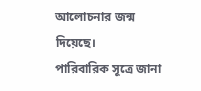আলোচনার জন্ম দিয়েছে।
পারিবারিক সূত্রে জানা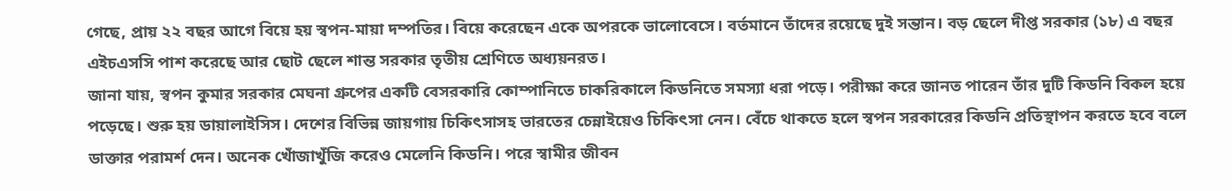গেছে, প্রায় ২২ বছর আগে বিয়ে হয় স্বপন-মায়া দম্পতির। বিয়ে করেছেন একে অপরকে ভালোবেসে। বর্তমানে তাঁদের রয়েছে দুই সন্তান। বড় ছেলে দীপ্ত সরকার (১৮) এ বছর এইচএসসি পাশ করেছে আর ছোট ছেলে শান্ত সরকার তৃতীয় শ্রেণিতে অধ্যয়নরত।
জানা যায়, স্বপন কুমার সরকার মেঘনা গ্রুপের একটি বেসরকারি কোম্পানিতে চাকরিকালে কিডনিতে সমস্যা ধরা পড়ে। পরীক্ষা করে জানত পারেন তাঁর দুটি কিডনি বিকল হয়ে পড়েছে। শুরু হয় ডায়ালাইসিস। দেশের বিভিন্ন জায়গায় চিকিৎসাসহ ভারতের চেন্নাইয়েও চিকিৎসা নেন। বেঁচে থাকতে হলে স্বপন সরকারের কিডনি প্রতিস্থাপন করতে হবে বলে ডাক্তার পরামর্শ দেন। অনেক খোঁজাখুঁজি করেও মেলেনি কিডনি। পরে স্বামীর জীবন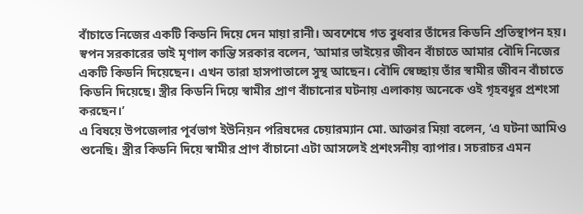বাঁচাতে নিজের একটি কিডনি দিয়ে দেন মায়া রানী। অবশেষে গত বুধবার তাঁদের কিডনি প্রতিস্থাপন হয়।
স্বপন সরকারের ভাই মৃণাল কান্তি সরকার বলেন, ‘আমার ভাইয়ের জীবন বাঁচাতে আমার বৌদি নিজের একটি কিডনি দিয়েছেন। এখন তারা হাসপাতালে সুস্থ আছেন। বৌদি স্বেচ্ছায় তাঁর স্বামীর জীবন বাঁচাতে কিডনি দিয়েছে। স্ত্রীর কিডনি দিয়ে স্বামীর প্রাণ বাঁচানোর ঘটনায় এলাকায় অনেকে ওই গৃহবধূর প্রশংসা করছেন।’
এ বিষয়ে উপজেলার পূর্বভাগ ইউনিয়ন পরিষদের চেয়ারম্যান মো. আক্তার মিয়া বলেন, ‘এ ঘটনা আমিও শুনেছি। স্ত্রীর কিডনি দিয়ে স্বামীর প্রাণ বাঁচানো এটা আসলেই প্রশংসনীয় ব্যাপার। সচরাচর এমন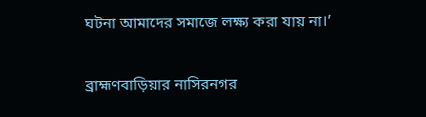ঘটনা আমাদের সমাজে লক্ষ্য করা যায় না।’

ব্রাহ্মণবাড়িয়ার নাসিরনগর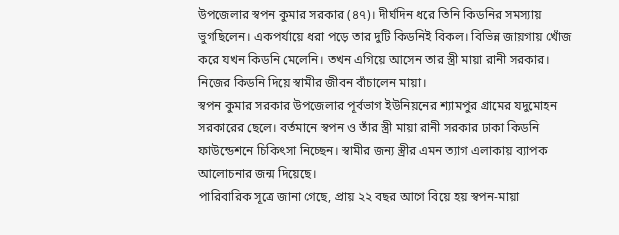উপজেলার স্বপন কুমার সরকার (৪৭)। দীর্ঘদিন ধরে তিনি কিডনির সমস্যায় ভুগছিলেন। একপর্যায়ে ধরা পড়ে তার দুটি কিডনিই বিকল। বিভিন্ন জায়গায় খোঁজ করে যখন কিডনি মেলেনি। তখন এগিয়ে আসেন তার স্ত্রী মায়া রানী সরকার। নিজের কিডনি দিয়ে স্বামীর জীবন বাঁচালেন মায়া।
স্বপন কুমার সরকার উপজেলার পূর্বভাগ ইউনিয়নের শ্যামপুর গ্রামের যদুমোহন সরকারের ছেলে। বর্তমানে স্বপন ও তাঁর স্ত্রী মায়া রানী সরকার ঢাকা কিডনি ফাউন্ডেশনে চিকিৎসা নিচ্ছেন। স্বামীর জন্য স্ত্রীর এমন ত্যাগ এলাকায় ব্যাপক আলোচনার জন্ম দিয়েছে।
পারিবারিক সূত্রে জানা গেছে, প্রায় ২২ বছর আগে বিয়ে হয় স্বপন-মায়া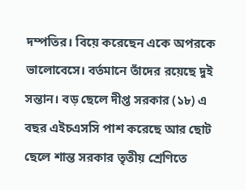দম্পতির। বিয়ে করেছেন একে অপরকে ভালোবেসে। বর্তমানে তাঁদের রয়েছে দুই সন্তান। বড় ছেলে দীপ্ত সরকার (১৮) এ বছর এইচএসসি পাশ করেছে আর ছোট ছেলে শান্ত সরকার তৃতীয় শ্রেণিতে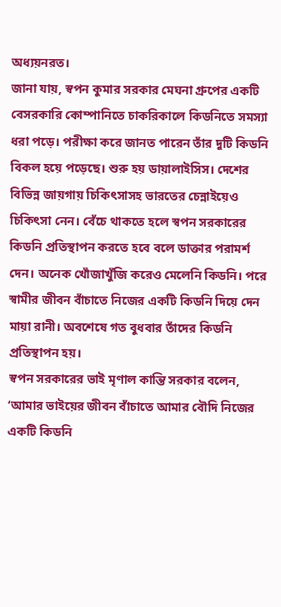অধ্যয়নরত।
জানা যায়, স্বপন কুমার সরকার মেঘনা গ্রুপের একটি বেসরকারি কোম্পানিতে চাকরিকালে কিডনিতে সমস্যা ধরা পড়ে। পরীক্ষা করে জানত পারেন তাঁর দুটি কিডনি বিকল হয়ে পড়েছে। শুরু হয় ডায়ালাইসিস। দেশের বিভিন্ন জায়গায় চিকিৎসাসহ ভারতের চেন্নাইয়েও চিকিৎসা নেন। বেঁচে থাকতে হলে স্বপন সরকারের কিডনি প্রতিস্থাপন করতে হবে বলে ডাক্তার পরামর্শ দেন। অনেক খোঁজাখুঁজি করেও মেলেনি কিডনি। পরে স্বামীর জীবন বাঁচাতে নিজের একটি কিডনি দিয়ে দেন মায়া রানী। অবশেষে গত বুধবার তাঁদের কিডনি প্রতিস্থাপন হয়।
স্বপন সরকারের ভাই মৃণাল কান্তি সরকার বলেন, ‘আমার ভাইয়ের জীবন বাঁচাতে আমার বৌদি নিজের একটি কিডনি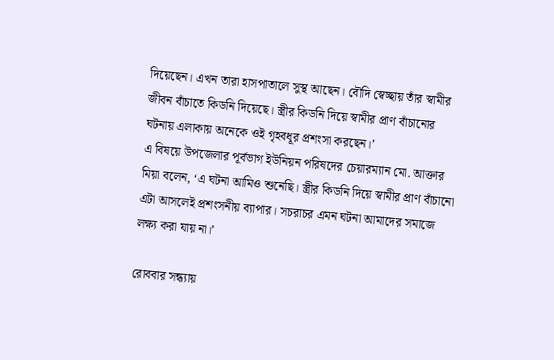দিয়েছেন। এখন তারা হাসপাতালে সুস্থ আছেন। বৌদি স্বেচ্ছায় তাঁর স্বামীর জীবন বাঁচাতে কিডনি দিয়েছে। স্ত্রীর কিডনি দিয়ে স্বামীর প্রাণ বাঁচানোর ঘটনায় এলাকায় অনেকে ওই গৃহবধূর প্রশংসা করছেন।’
এ বিষয়ে উপজেলার পূর্বভাগ ইউনিয়ন পরিষদের চেয়ারম্যান মো. আক্তার মিয়া বলেন, ‘এ ঘটনা আমিও শুনেছি। স্ত্রীর কিডনি দিয়ে স্বামীর প্রাণ বাঁচানো এটা আসলেই প্রশংসনীয় ব্যাপার। সচরাচর এমন ঘটনা আমাদের সমাজে লক্ষ্য করা যায় না।’

রোববার সন্ধ্যায়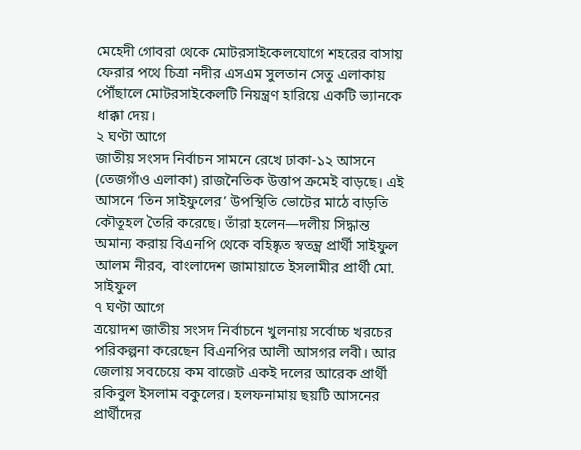মেহেদী গোবরা থেকে মোটরসাইকেলযোগে শহরের বাসায় ফেরার পথে চিত্রা নদীর এসএম সুলতান সেতু এলাকায় পৌঁছালে মোটরসাইকেলটি নিয়ন্ত্রণ হারিয়ে একটি ভ্যানকে ধাক্কা দেয়।
২ ঘণ্টা আগে
জাতীয় সংসদ নির্বাচন সামনে রেখে ঢাকা-১২ আসনে (তেজগাঁও এলাকা) রাজনৈতিক উত্তাপ ক্রমেই বাড়ছে। এই আসনে ‘তিন সাইফুলের’ উপস্থিতি ভোটের মাঠে বাড়তি কৌতূহল তৈরি করেছে। তাঁরা হলেন—দলীয় সিদ্ধান্ত অমান্য করায় বিএনপি থেকে বহিষ্কৃত স্বতন্ত্র প্রার্থী সাইফুল আলম নীরব, বাংলাদেশ জামায়াতে ইসলামীর প্রার্থী মো. সাইফুল
৭ ঘণ্টা আগে
ত্রয়োদশ জাতীয় সংসদ নির্বাচনে খুলনায় সর্বোচ্চ খরচের পরিকল্পনা করেছেন বিএনপির আলী আসগর লবী। আর জেলায় সবচেয়ে কম বাজেট একই দলের আরেক প্রার্থী রকিবুল ইসলাম বকুলের। হলফনামায় ছয়টি আসনের প্রার্থীদের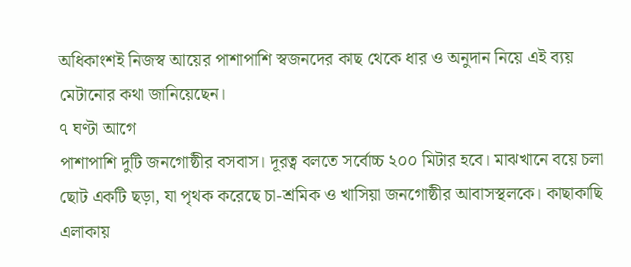অধিকাংশই নিজস্ব আয়ের পাশাপাশি স্বজনদের কাছ থেকে ধার ও অনুদান নিয়ে এই ব্যয় মেটানোর কথা জানিয়েছেন।
৭ ঘণ্টা আগে
পাশাপাশি দুটি জনগোষ্ঠীর বসবাস। দূরত্ব বলতে সর্বোচ্চ ২০০ মিটার হবে। মাঝখানে বয়ে চলা ছোট একটি ছড়া, যা পৃথক করেছে চা-শ্রমিক ও খাসিয়া জনগোষ্ঠীর আবাসস্থলকে। কাছাকাছি এলাকায়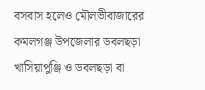বসবাস হলেও মৌলভীবাজারের কমলগঞ্জ উপজেলার ডবলছড়া খাসিয়াপুঞ্জি ও ডবলছড়া বা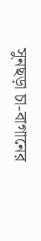সুনছড়া চা-বাগানের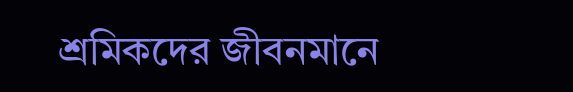শ্রমিকদের জীবনমানে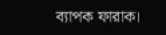ব্যাপক ফারাক।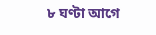৮ ঘণ্টা আগে